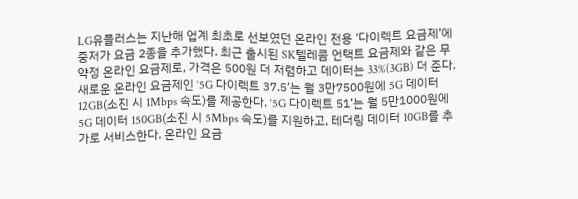LG유플러스는 지난해 업계 최초로 선보였던 온라인 전용 ‘다이렉트 요금제’에 중저가 요금 2종을 추가했다. 최근 출시된 SK텔레콤 언택트 요금제와 같은 무약정 온라인 요금제로, 가격은 500원 더 저렴하고 데이터는 33%(3GB) 더 준다.
새로운 온라인 요금제인 ‘5G 다이렉트 37.5’는 월 3만7500원에 5G 데이터 12GB(소진 시 1Mbps 속도)를 제공한다. ‘5G 다이렉트 51’는 월 5만1000원에 5G 데이터 150GB(소진 시 5Mbps 속도)를 지원하고, 테더링 데이터 10GB를 추가로 서비스한다. 온라인 요금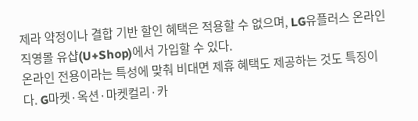제라 약정이나 결합 기반 할인 혜택은 적용할 수 없으며, LG유플러스 온라인 직영몰 유샵(U+Shop)에서 가입할 수 있다.
온라인 전용이라는 특성에 맞춰 비대면 제휴 혜택도 제공하는 것도 특징이다. G마켓·옥션·마켓컬리·카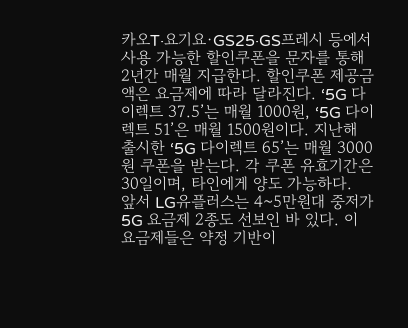카오T·요기요·GS25·GS프레시 등에서 사용 가능한 할인쿠폰을 문자를 통해 2년간 매월 지급한다. 할인쿠폰 제공금액은 요금제에 따라 달라진다. ‘5G 다이렉트 37.5’는 매월 1000원, ‘5G 다이렉트 51’은 매월 1500원이다. 지난해 출시한 ‘5G 다이렉트 65’는 매월 3000원 쿠폰을 받는다. 각 쿠폰 유효기간은 30일이며, 타인에게 양도 가능하다.
앞서 LG유플러스는 4~5만원대 중저가 5G 요금제 2종도 선보인 바 있다. 이 요금제들은 약정 기반이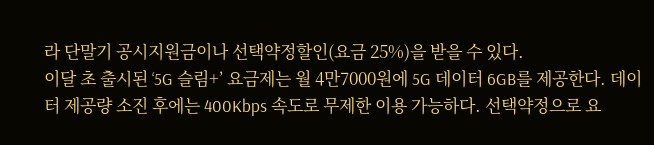라 단말기 공시지원금이나 선택약정할인(요금 25%)을 받을 수 있다.
이달 초 출시된 ‘5G 슬림+’ 요금제는 월 4만7000원에 5G 데이터 6GB를 제공한다. 데이터 제공량 소진 후에는 400Kbps 속도로 무제한 이용 가능하다. 선택약정으로 요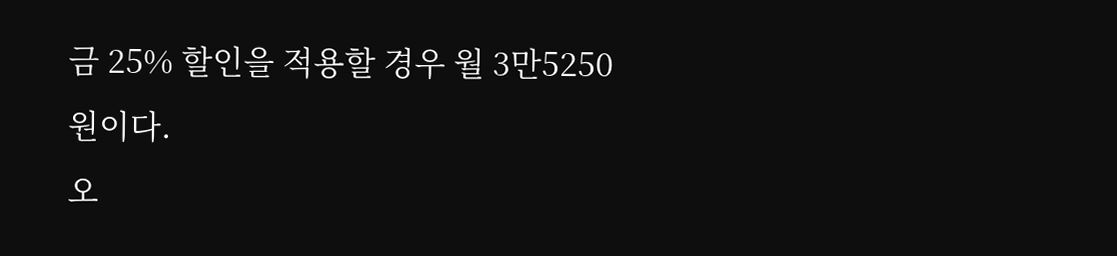금 25% 할인을 적용할 경우 월 3만5250원이다.
오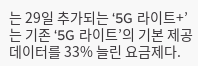는 29일 추가되는 ‘5G 라이트+’는 기존 ‘5G 라이트’의 기본 제공 데이터를 33% 늘린 요금제다.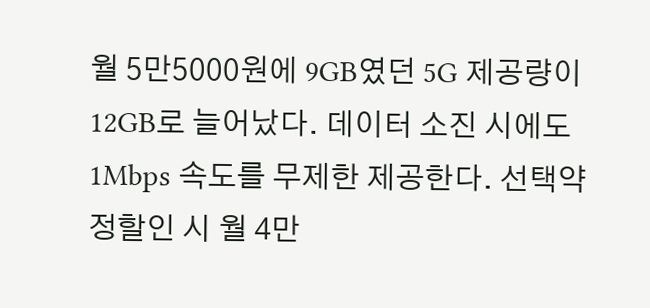월 5만5000원에 9GB였던 5G 제공량이 12GB로 늘어났다. 데이터 소진 시에도 1Mbps 속도를 무제한 제공한다. 선택약정할인 시 월 4만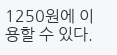1250원에 이용할 수 있다.